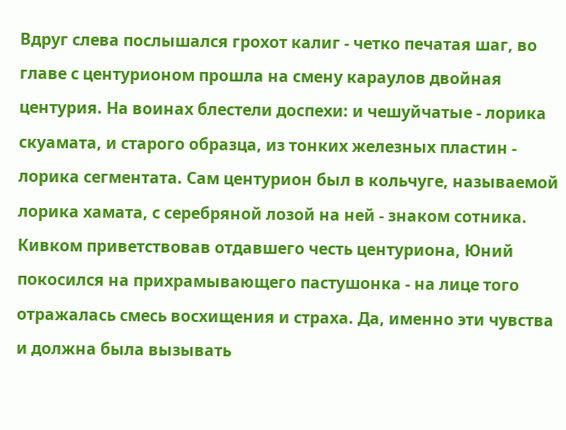Вдруг слева послышался грохот калиг - четко печатая шаг, во главе с центурионом прошла на смену караулов двойная центурия. На воинах блестели доспехи: и чешуйчатые - лорика скуамата, и старого образца, из тонких железных пластин - лорика сегментата. Сам центурион был в кольчуге, называемой лорика хамата, с серебряной лозой на ней - знаком сотника.
Кивком приветствовав отдавшего честь центуриона, Юний покосился на прихрамывающего пастушонка - на лице того отражалась смесь восхищения и страха. Да, именно эти чувства и должна была вызывать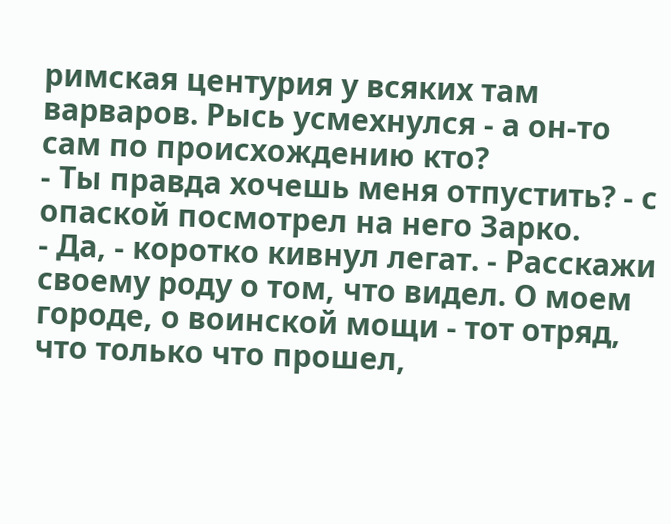римская центурия у всяких там варваров. Рысь усмехнулся - а он-то сам по происхождению кто?
- Ты правда хочешь меня отпустить? - с опаской посмотрел на него Зарко.
- Да, - коротко кивнул легат. - Расскажи своему роду о том, что видел. О моем городе, о воинской мощи - тот отряд, что только что прошел,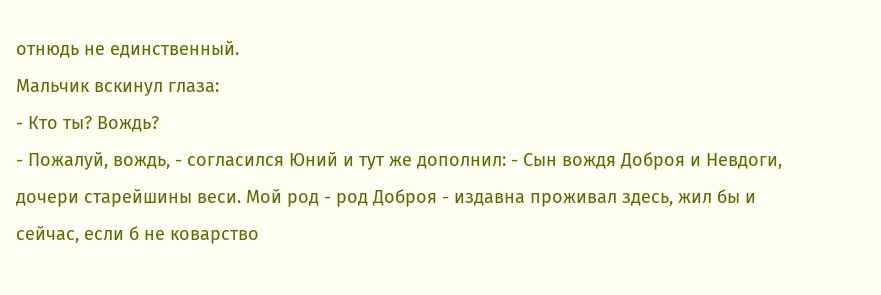отнюдь не единственный.
Мальчик вскинул глаза:
- Кто ты? Вождь?
- Пожалуй, вождь, - согласился Юний и тут же дополнил: - Сын вождя Доброя и Невдоги, дочери старейшины веси. Мой род - род Доброя - издавна проживал здесь, жил бы и сейчас, если б не коварство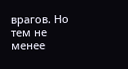врагов. Но тем не менее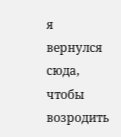я вернулся сюда, чтобы возродить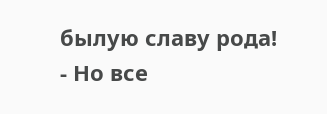былую славу рода!
- Но все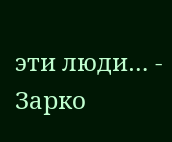эти люди… - Зарко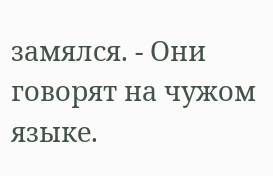замялся. - Они говорят на чужом языке.